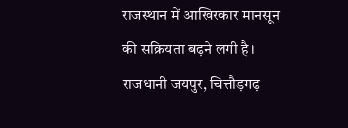राजस्थान में आखिरकार मानसून की सक्रियता बढ़ने लगी है। राजधानी जयपुर, चित्तौड़गढ़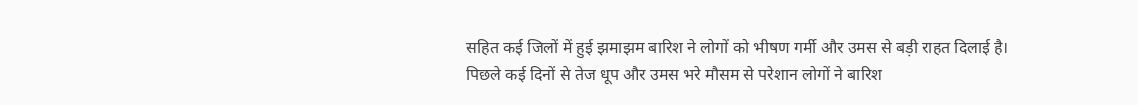सहित कई जिलों में हुई झमाझम बारिश ने लोगों को भीषण गर्मी और उमस से बड़ी राहत दिलाई है। पिछले कई दिनों से तेज धूप और उमस भरे मौसम से परेशान लोगों ने बारिश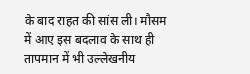के बाद राहत की सांस ली। मौसम में आए इस बदलाव के साथ ही तापमान में भी उल्लेखनीय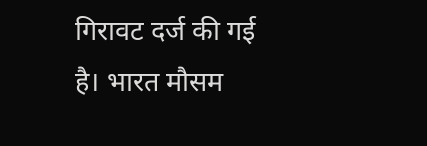गिरावट दर्ज की गई है। भारत मौसम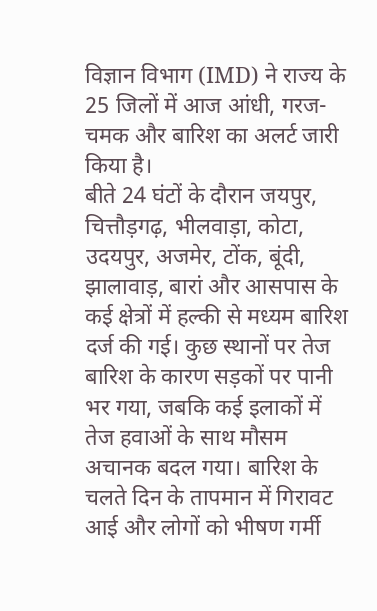विज्ञान विभाग (IMD) ने राज्य के 25 जिलों में आज आंधी, गरज-चमक और बारिश का अलर्ट जारी किया है।
बीते 24 घंटों के दौरान जयपुर, चित्तौड़गढ़, भीलवाड़ा, कोटा, उदयपुर, अजमेर, टोंक, बूंदी, झालावाड़, बारां और आसपास के कई क्षेत्रों में हल्की से मध्यम बारिश दर्ज की गई। कुछ स्थानों पर तेज बारिश के कारण सड़कों पर पानी भर गया, जबकि कई इलाकों में तेज हवाओं के साथ मौसम अचानक बदल गया। बारिश के चलते दिन के तापमान में गिरावट आई और लोगों को भीषण गर्मी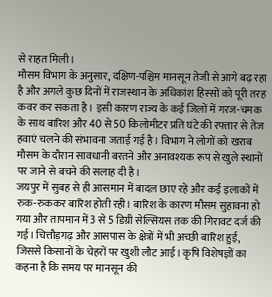से राहत मिली।
मौसम विभाग के अनुसार, दक्षिण-पश्चिम मानसून तेजी से आगे बढ़ रहा है और अगले कुछ दिनों में राजस्थान के अधिकांश हिस्सों को पूरी तरह कवर कर सकता है। इसी कारण राज्य के कई जिलों में गरज-चमक के साथ बारिश और 40 से 50 किलोमीटर प्रति घंटे की रफ्तार से तेज हवाएं चलने की संभावना जताई गई है। विभाग ने लोगों को खराब मौसम के दौरान सावधानी बरतने और अनावश्यक रूप से खुले स्थानों पर जाने से बचने की सलाह दी है।
जयपुर में सुबह से ही आसमान में बादल छाए रहे और कई इलाकों में रुक-रुककर बारिश होती रही। बारिश के कारण मौसम सुहावना हो गया और तापमान में 3 से 5 डिग्री सेल्सियस तक की गिरावट दर्ज की गई। चित्तौड़गढ़ और आसपास के क्षेत्रों में भी अच्छी बारिश हुई, जिससे किसानों के चेहरों पर खुशी लौट आई। कृषि विशेषज्ञों का कहना है कि समय पर मानसून की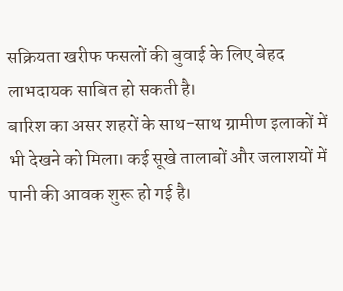सक्रियता खरीफ फसलों की बुवाई के लिए बेहद लाभदायक साबित हो सकती है।
बारिश का असर शहरों के साथ-साथ ग्रामीण इलाकों में भी देखने को मिला। कई सूखे तालाबों और जलाशयों में पानी की आवक शुरू हो गई है।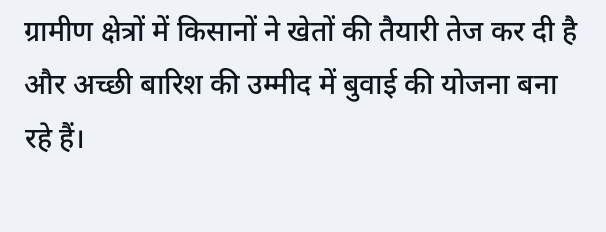ग्रामीण क्षेत्रों में किसानों ने खेतों की तैयारी तेज कर दी है और अच्छी बारिश की उम्मीद में बुवाई की योजना बना रहे हैं।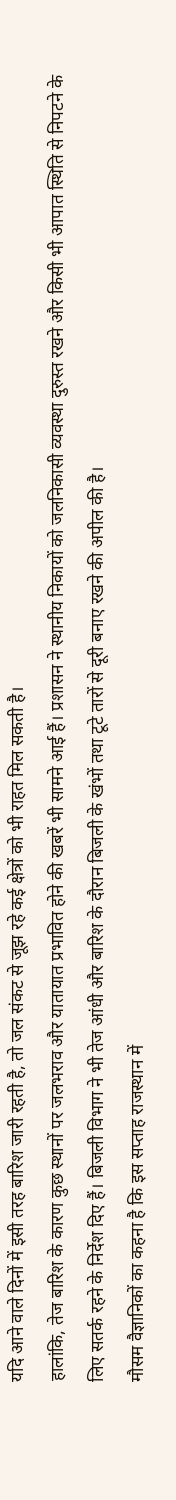यदि आने वाले दिनों में इसी तरह बारिश जारी रहती है, तो जल संकट से जूझ रहे कई क्षेत्रों को भी राहत मिल सकती है।
हालांकि, तेज बारिश के कारण कुछ स्थानों पर जलभराव और यातायात प्रभावित होने की खबरें भी सामने आई हैं। प्रशासन ने स्थानीय निकायों को जलनिकासी व्यवस्था दुरुस्त रखने और किसी भी आपात स्थिति से निपटने के लिए सतर्क रहने के निर्देश दिए हैं। बिजली विभाग ने भी तेज आंधी और बारिश के दौरान बिजली के खंभों तथा टूटे तारों से दूरी बनाए रखने की अपील की है।
मौसम वैज्ञानिकों का कहना है कि इस सप्ताह राजस्थान में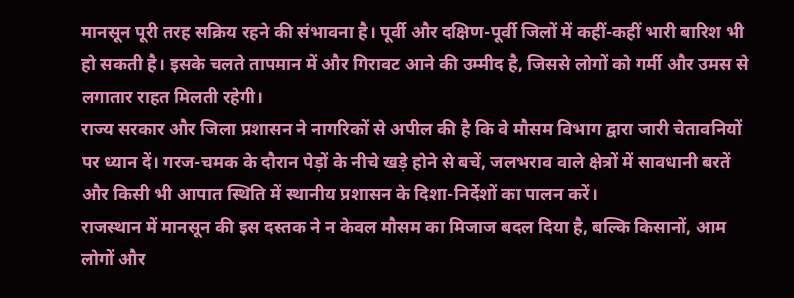मानसून पूरी तरह सक्रिय रहने की संभावना है। पूर्वी और दक्षिण-पूर्वी जिलों में कहीं-कहीं भारी बारिश भी हो सकती है। इसके चलते तापमान में और गिरावट आने की उम्मीद है, जिससे लोगों को गर्मी और उमस से लगातार राहत मिलती रहेगी।
राज्य सरकार और जिला प्रशासन ने नागरिकों से अपील की है कि वे मौसम विभाग द्वारा जारी चेतावनियों पर ध्यान दें। गरज-चमक के दौरान पेड़ों के नीचे खड़े होने से बचें, जलभराव वाले क्षेत्रों में सावधानी बरतें और किसी भी आपात स्थिति में स्थानीय प्रशासन के दिशा-निर्देशों का पालन करें।
राजस्थान में मानसून की इस दस्तक ने न केवल मौसम का मिजाज बदल दिया है, बल्कि किसानों, आम लोगों और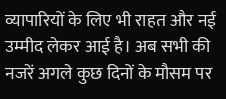व्यापारियों के लिए भी राहत और नई उम्मीद लेकर आई है। अब सभी की नजरें अगले कुछ दिनों के मौसम पर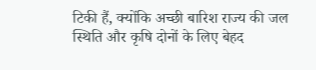टिकी हैं, क्योंकि अच्छी बारिश राज्य की जल स्थिति और कृषि दोनों के लिए बेहद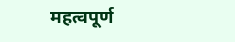महत्वपूर्ण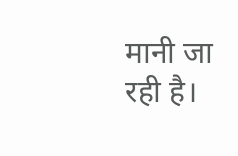मानी जा रही है।